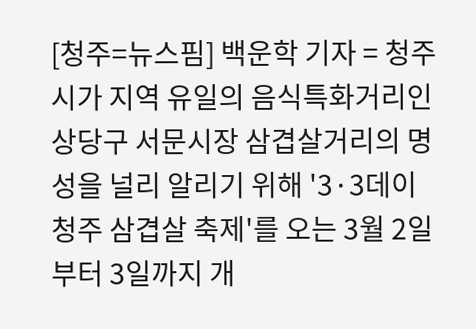[청주=뉴스핌] 백운학 기자 = 청주시가 지역 유일의 음식특화거리인 상당구 서문시장 삼겹살거리의 명성을 널리 알리기 위해 '3·3데이 청주 삼겹살 축제'를 오는 3월 2일부터 3일까지 개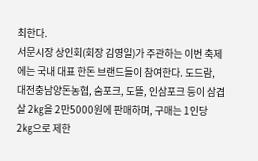최한다.
서문시장 상인회(회장 김영일)가 주관하는 이번 축제에는 국내 대표 한돈 브랜드들이 참여한다. 도드람, 대전충남양돈농협, 숨포크, 도뜰, 인삼포크 등이 삼겹살 2㎏을 2만5000원에 판매하며, 구매는 1인당 2㎏으로 제한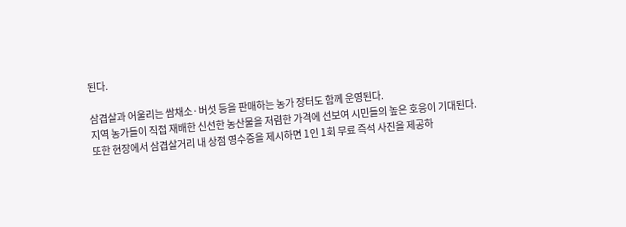된다.

삼겹살과 어울리는 쌈채소·버섯 등을 판매하는 농가 장터도 함께 운영된다.
지역 농가들이 직접 재배한 신선한 농산물을 저렴한 가격에 선보여 시민들의 높은 호응이 기대된다.
또한 현장에서 삼겹살거리 내 상점 영수증을 제시하면 1인 1회 무료 즉석 사진을 제공하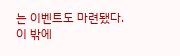는 이벤트도 마련됐다.
이 밖에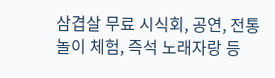삼겹살 무료 시식회, 공연, 전통놀이 체험, 즉석 노래자랑 등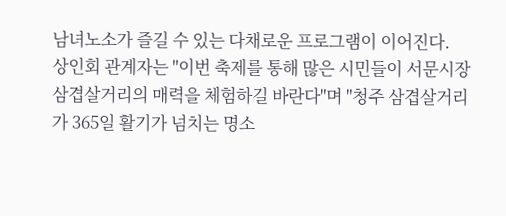남녀노소가 즐길 수 있는 다채로운 프로그램이 이어진다.
상인회 관계자는 "이번 축제를 통해 많은 시민들이 서문시장 삼겹살거리의 매력을 체험하길 바란다"며 "청주 삼겹살거리가 365일 활기가 넘치는 명소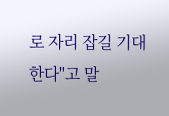로 자리 잡길 기대한다"고 말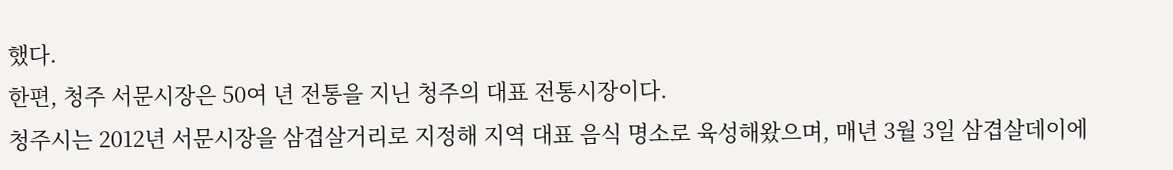했다.
한편, 청주 서문시장은 50여 년 전통을 지닌 청주의 대표 전통시장이다.
청주시는 2012년 서문시장을 삼겹살거리로 지정해 지역 대표 음식 명소로 육성해왔으며, 매년 3월 3일 삼겹살데이에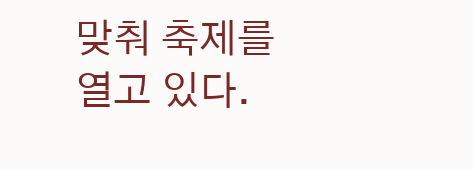맞춰 축제를 열고 있다.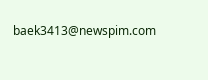baek3413@newspim.com